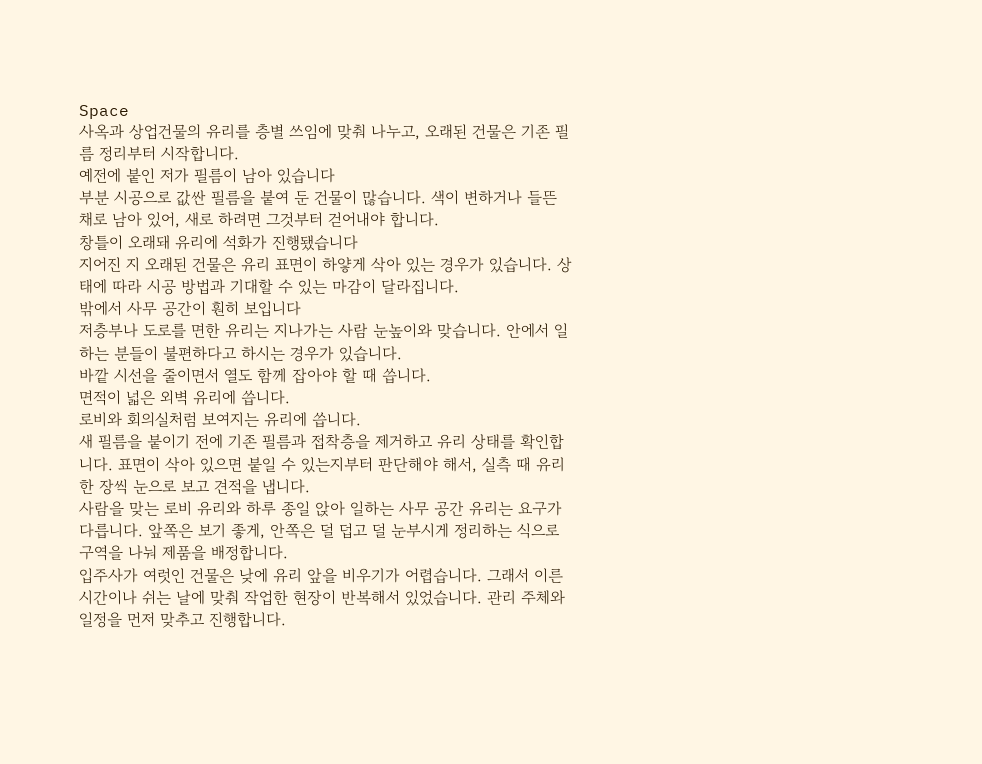Space
사옥과 상업건물의 유리를 층별 쓰임에 맞춰 나누고, 오래된 건물은 기존 필름 정리부터 시작합니다.
예전에 붙인 저가 필름이 남아 있습니다
부분 시공으로 값싼 필름을 붙여 둔 건물이 많습니다. 색이 변하거나 들뜬 채로 남아 있어, 새로 하려면 그것부터 걷어내야 합니다.
창틀이 오래돼 유리에 석화가 진행됐습니다
지어진 지 오래된 건물은 유리 표면이 하얗게 삭아 있는 경우가 있습니다. 상태에 따라 시공 방법과 기대할 수 있는 마감이 달라집니다.
밖에서 사무 공간이 훤히 보입니다
저층부나 도로를 면한 유리는 지나가는 사람 눈높이와 맞습니다. 안에서 일하는 분들이 불편하다고 하시는 경우가 있습니다.
바깥 시선을 줄이면서 열도 함께 잡아야 할 때 씁니다.
면적이 넓은 외벽 유리에 씁니다.
로비와 회의실처럼 보여지는 유리에 씁니다.
새 필름을 붙이기 전에 기존 필름과 접착층을 제거하고 유리 상태를 확인합니다. 표면이 삭아 있으면 붙일 수 있는지부터 판단해야 해서, 실측 때 유리 한 장씩 눈으로 보고 견적을 냅니다.
사람을 맞는 로비 유리와 하루 종일 앉아 일하는 사무 공간 유리는 요구가 다릅니다. 앞쪽은 보기 좋게, 안쪽은 덜 덥고 덜 눈부시게 정리하는 식으로 구역을 나눠 제품을 배정합니다.
입주사가 여럿인 건물은 낮에 유리 앞을 비우기가 어렵습니다. 그래서 이른 시간이나 쉬는 날에 맞춰 작업한 현장이 반복해서 있었습니다. 관리 주체와 일정을 먼저 맞추고 진행합니다.